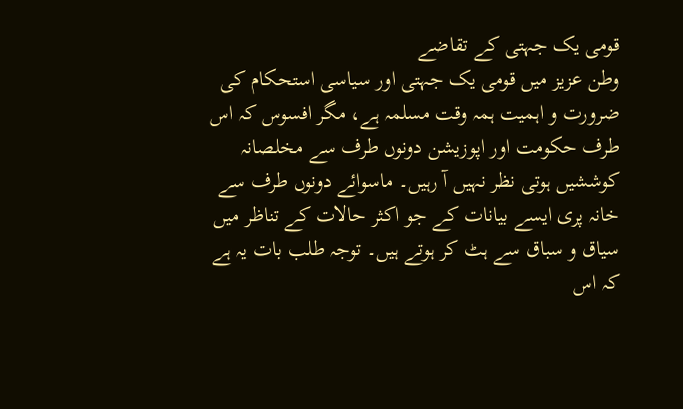قومی یک جہتی کے تقاضے
وطن عزیز میں قومی یک جہتی اور سیاسی استحکام کی ضرورت و اہمیت ہمہ وقت مسلمہ ہے، مگر افسوس کہ اس طرف حکومت اور اپوزیشن دونوں طرف سے مخلصانہ کوششیں ہوتی نظر نہیں آ رہیں۔ ماسوائے دونوں طرف سے خانہ پری ایسے بیانات کے جو اکثر حالات کے تناظر میں سیاق و سباق سے ہٹ کر ہوتے ہیں۔ توجہ طلب بات یہ ہے کہ اس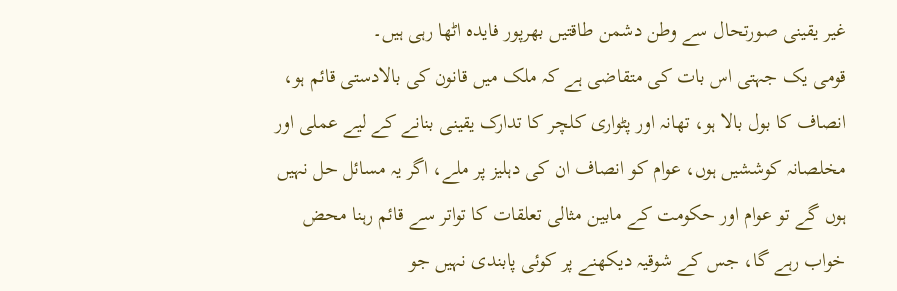غیر یقینی صورتحال سے وطن دشمن طاقتیں بھرپور فایدہ اٹھا رہی ہیں۔
قومی یک جہتی اس بات کی متقاضی ہے کہ ملک میں قانون کی بالادستی قائم ہو، انصاف کا بول بالا ہو، تھانہ اور پٹواری کلچر کا تدارک یقینی بنانے کے لیے عملی اور مخلصانہ کوششیں ہوں، عوام کو انصاف ان کی دہلیز پر ملے، اگر یہ مسائل حل نہیں ہوں گے تو عوام اور حکومت کے مابین مثالی تعلقات کا تواتر سے قائم رہنا محض خواب رہے گا، جس کے شوقیہ دیکھنے پر کوئی پابندی نہیں جو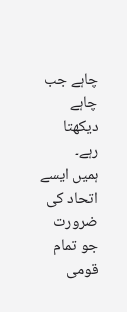چاہے جب چاہے دیکھتا رہے۔
ہمیں ایسے اتحاد کی ضرورت جو تمام قومی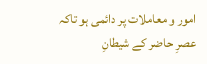امور و معاملات پر دائمی ہو تاکہ عصرِ حاضر کے شیطانِ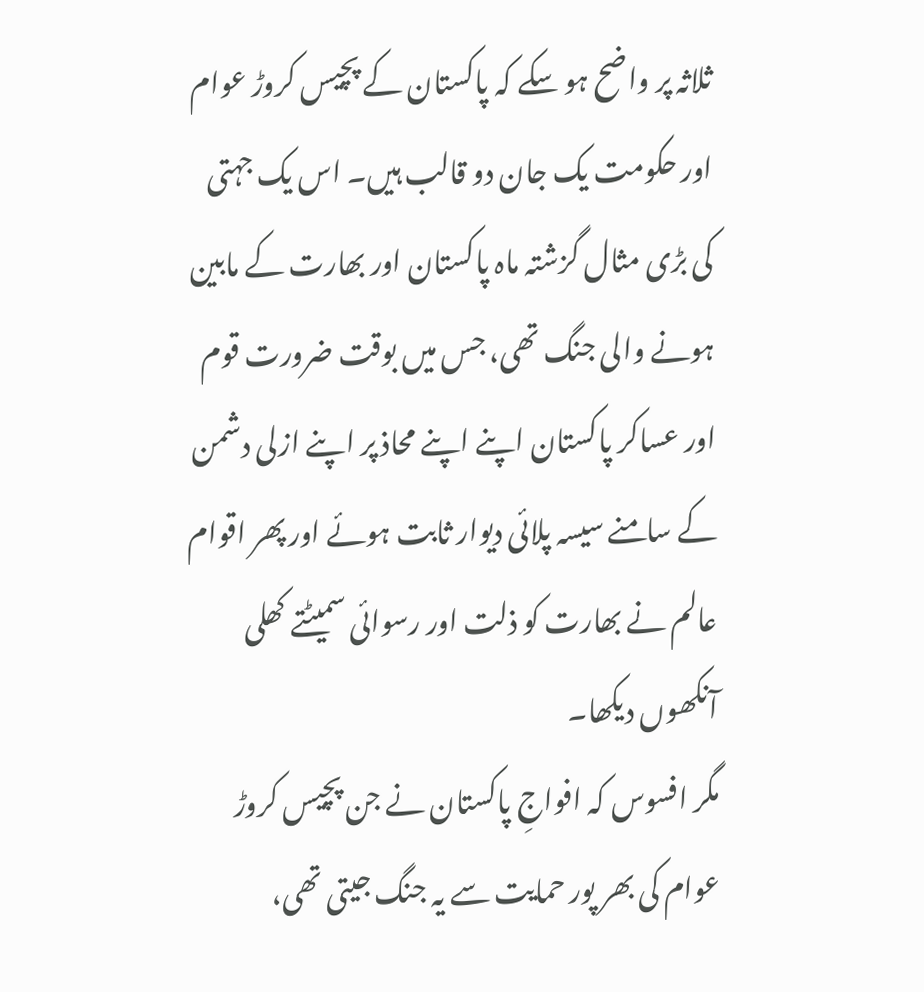ثلاثہ پر واضح ہو سکے کہ پاکستان کے پچیس کروڑ عوام اور حکومت یک جان دو قالب ہیں۔ اس یک جہتی کی بڑی مثال گزشتہ ماہ پاکستان اور بھارت کے مابین ہونے والی جنگ تھی، جس میں بوقت ضرورت قوم اور عساکر پاکستان اپنے اپنے محاذ پر اپنے ازلی دشمن کے سامنے سیسہ پلائی دیوار ثابت ہوئے اور پھر اقوام عالم نے بھارت کو ذلت اور رسوائی سمیٹتے کھلی آنکھوں دیکھا۔
مگر افسوس کہ افواجِ پاکستان نے جن پچیس کروڑ عوام کی بھر پور حمایت سے یہ جنگ جیتی تھی،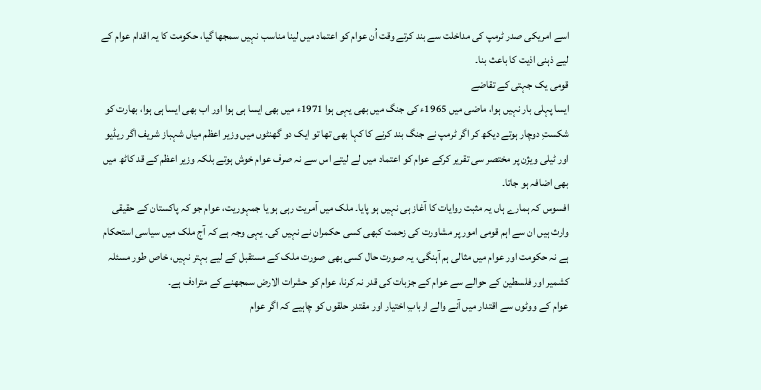اسے امریکی صدر ٹرمپ کی مداخلت سے بند کرتے وقت اُن عوام کو اعتماد میں لینا مناسب نہیں سمجھا گیا، حکومت کا یہ اقدام عوام کے لیے ذہنی اذیت کا باعث بنا۔
قومی یک جہتی کے تقاضے
ایسا پہلی بار نہیں ہوا، ماضی میں 1965ء کی جنگ میں بھی یہی ہوا 1971ء میں بھی ایسا ہی ہوا اور اب بھی ایسا ہی ہوا، بھارت کو شکستِ دوچار ہوتے دیکھ کر اگر ٹرمپ نے جنگ بند کرنے کا کہا بھی تھا تو ایک دو گھنٹوں میں وزیر اعظم میاں شہباز شریف اگر ریڈیو اور ٹیلی ویژن پر مختصر سی تقریر کرکے عوام کو اعتماد میں لے لیتے اس سے نہ صرف عوام خوش ہوتے بلکہ وزیر اعظم کے قد کاٹھ میں بھی اضافہ ہو جاتا۔
افسوس کہ ہمارے ہاں یہ مثبت روایات کا آغاز ہی نہیں ہو پایا۔ ملک میں آمریت رہی ہو یا جمہوریت، عوام جو کہ پاکستان کے حقیقی وارث ہیں ان سے اہم قومی امور پر مشاورت کی زحمت کبھی کسی حکمران نے نہیں کی۔ یہی وجہ ہے کہ آج ملک میں سیاسی استحکام ہے نہ حکومت اور عوام میں مثالی ہم آہنگی، یہ صورت حال کسی بھی صورت ملک کے مستقبل کے لیے بہتر نہیں، خاص طور مسئلہ کشمیر اور فلسطین کے حوالے سے عوام کے جزبات کی قدر نہ کرنا، عوام کو حشرات الارض سمجھنے کے مترادف ہے۔
عوام کے ووٹوں سے اقتدار میں آنے والے اربابِ اختیار اور مقتدر حلقوں کو چاہیے کہ اگر عوام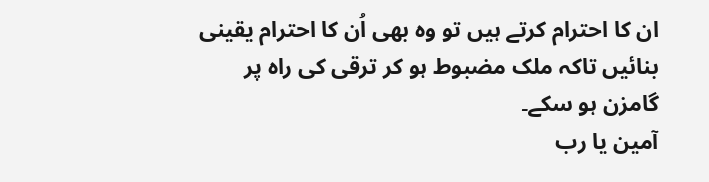ان کا احترام کرتے ہیں تو وہ بھی اُن کا احترام یقینی بنائیں تاکہ ملک مضبوط ہو کر ترقی کی راہ پر گامزن ہو سکے۔
آمین یا رب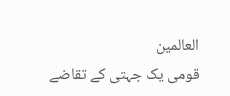العالمین
قومی یک جہتی کے تقاضے